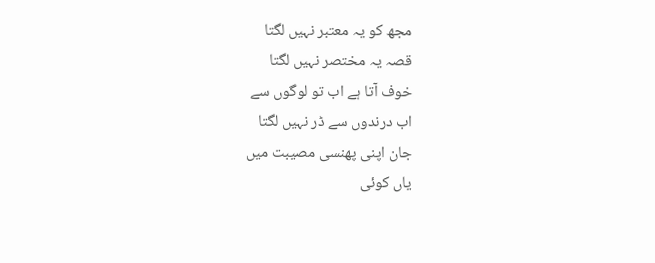مجھ کو یہ معتبر نہیں لگتا
قصہ یہ مختصر نہیں لگتا
خوف آتا ہے اب تو لوگوں سے
اب درندوں سے ڈر نہیں لگتا
جان اپنی پھنسی مصیبت میں
یاں کوئی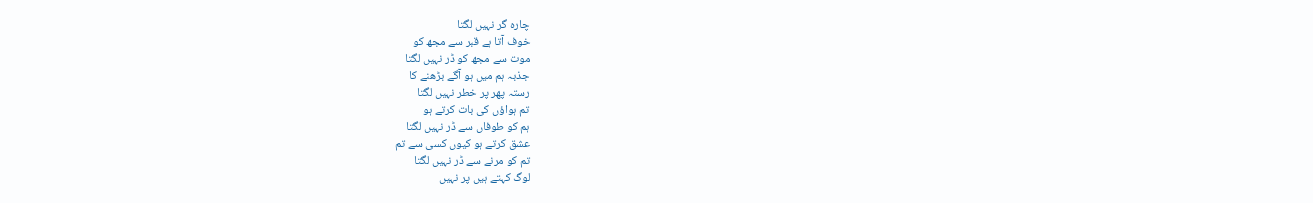چارہ گر نہیں لگتا
خوف آتا ہے قبر سے مجھ کو
موت سے مجھ کو ڈر نہیں لگتا
جذبہ ہم میں ہو آگے بڑھنے کا
رستہ پھر پر خطر نہیں لگتا
تم ہواؤں کی بات کرتے ہو
ہم کو طوفاں سے ڈر نہیں لگتا
عشق کرتے ہو کیوں کسی سے تم
تم کو مرنے سے ڈر نہیں لگتا
لوگ کہتے ہیں پر نہیں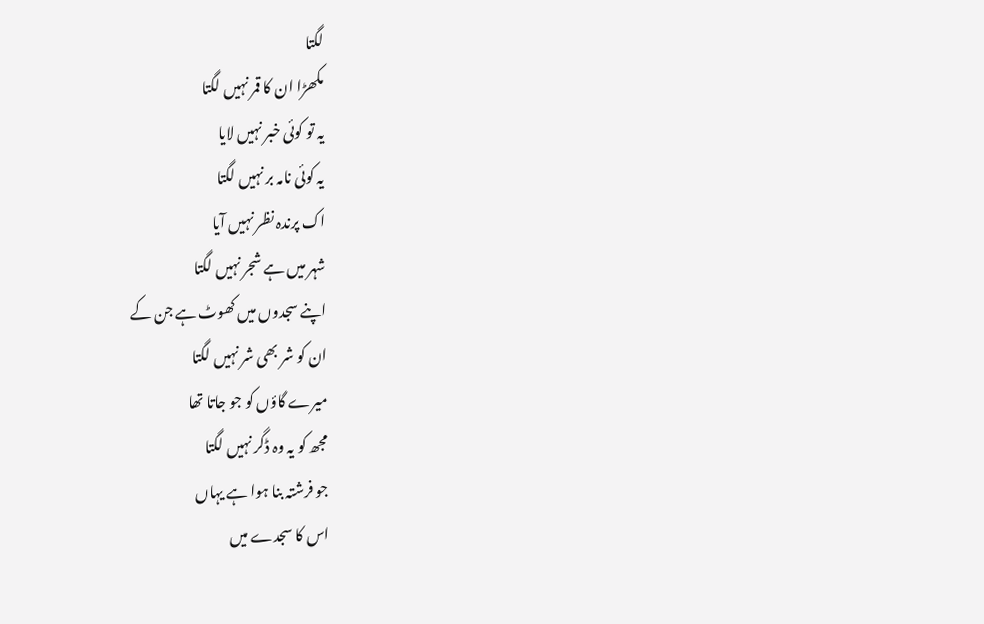لگتا
مکھڑا ان کا قمر نہیں لگتا
یہ تو کوئی خبر نہیں لایا
یہ کوئی نامہ بر نہیں لگتا
اک پرندہ نظر نہیں آیا
شہر میں ہے شجر نہیں لگتا
اپنے سجدوں میں کھوٹ ہے جن کے
ان کو شر بھی شر نہیں لگتا
میرے گاؤں کو جو جاتا تھا
مجھ کو یہ وہ ڈگر نہیں لگتا
جو فرشتہ بنا ہوا ہے یہاں
اس کا سجدے میں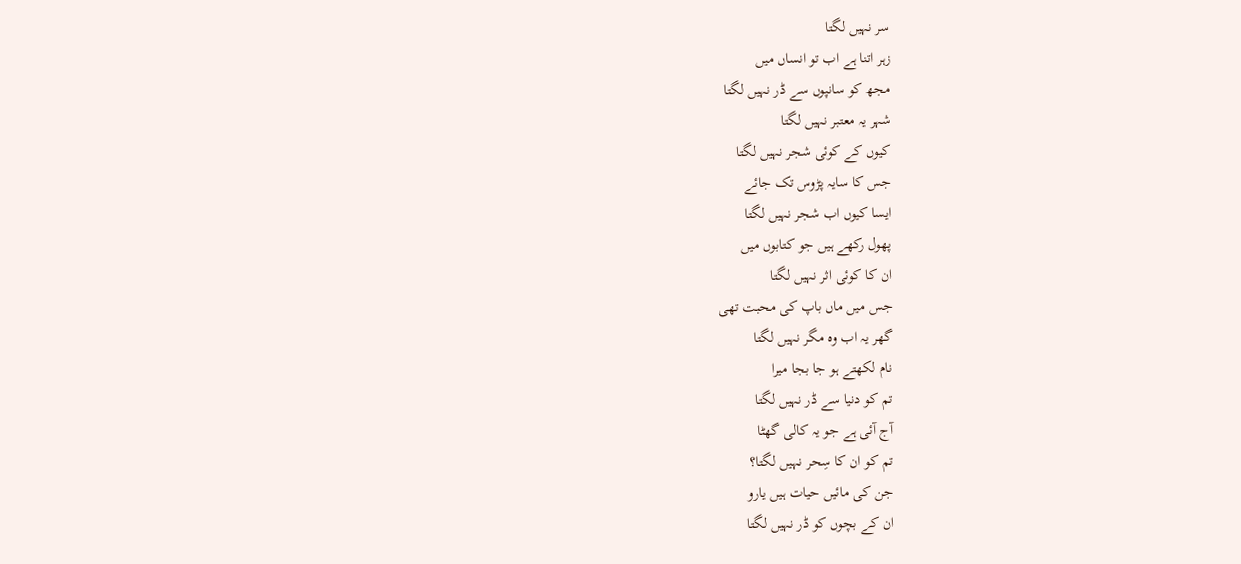سر نہیں لگتا
زہر اتنا ہے اب تو انساں میں
مجھ کو سانپوں سے ڈر نہیں لگتا
شہر یہ معتبر نہیں لگتا
کیوں کے کوئی شجر نہیں لگتا
جس کا سایہ پڑوس تک جائے
ایسا کیوں اب شجر نہیں لگتا
پھول رکھے ہیں جو کتابوں میں
ان کا کوئی اثر نہیں لگتا
جس میں ماں باپ کی محبت تھی
گھر یہ اب وہ مگر نہیں لگتا
نام لکھتے ہو جا بجا میرا
تم کو دنیا سے ڈر نہیں لگتا
آج آئی ہے جو یہ کالی گھٹا
تم کو ان کا سِحر نہیں لگتا؟
جن کی مائیں حیات ہیں یارو
ان کے بچوں کو ڈر نہیں لگتا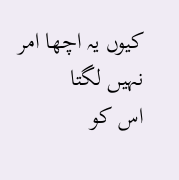کیوں یہ اچھا امر نہیں لگتا
اس کو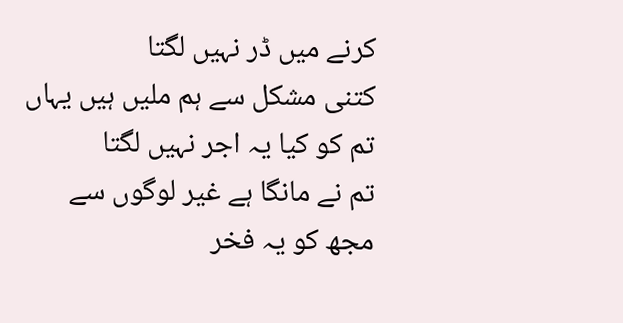کرنے میں ڈر نہیں لگتا
کتنی مشکل سے ہم ملیں ہیں یہاں
تم کو کیا یہ اجر نہیں لگتا
تم نے مانگا ہے غیر لوگوں سے
مجھ کو یہ فخر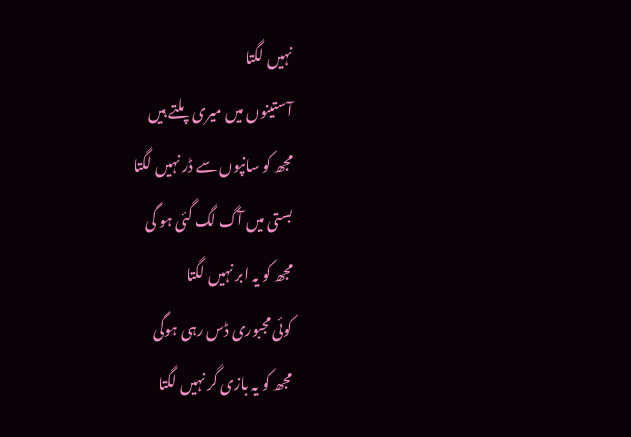نہیں لگتا
آستینوں میں میری پلتے ہیں
مجھ کو سانپوں سے ڈر نہیں لگتا
بستی میں آگ لگ گئی ہو گی
مجھ کو یہ ابر نہیں لگتا
کوئی مجبوری ڈس رہی ہوگی
مجھ کو یہ بازی گر نہیں لگتا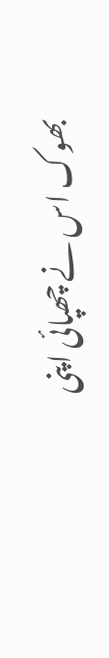بھوک اس نے چھپائی اپنی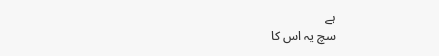ہے
سچ یہ اس کا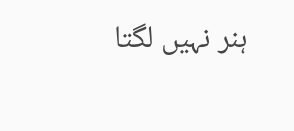ہنر نہیں لگتا